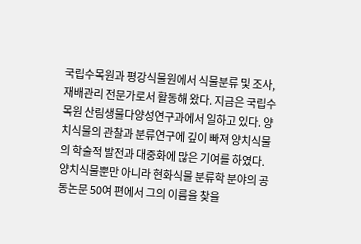국립수목원과 평강식물원에서 식물분류 및 조사, 재배관리 전문가로서 활동해 왔다. 지금은 국립수목원 산림생물다양성연구과에서 일하고 있다. 양치식물의 관찰과 분류연구에 깊이 빠져 양치식물의 학술적 발전과 대중화에 많은 기여를 하였다. 양치식물뿐만 아니라 현화식물 분류학 분야의 공동논문 50여 편에서 그의 이름을 찾을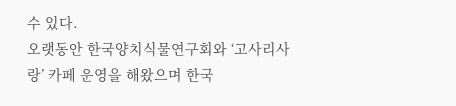수 있다.
오랫동안 한국양치식물연구회와 ‘고사리사랑’ 카페 운영을 해왔으며 한국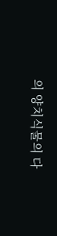의 양치식물의 다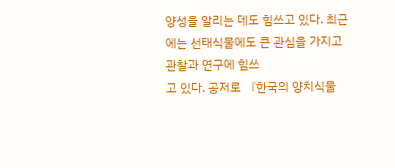양성을 알리는 데도 힘쓰고 있다. 최근에는 선태식물에도 큰 관심을 가지고 관찰과 연구에 힘쓰
고 있다. 공저로 『한국의 양치식물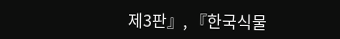제3판』, 『한국식물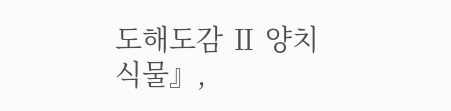도해도감 Ⅱ 양치식물』,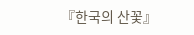『한국의 산꽃』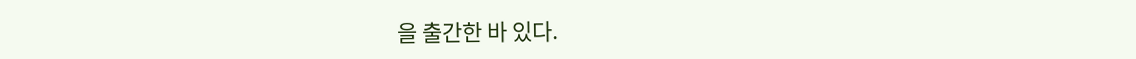을 출간한 바 있다.